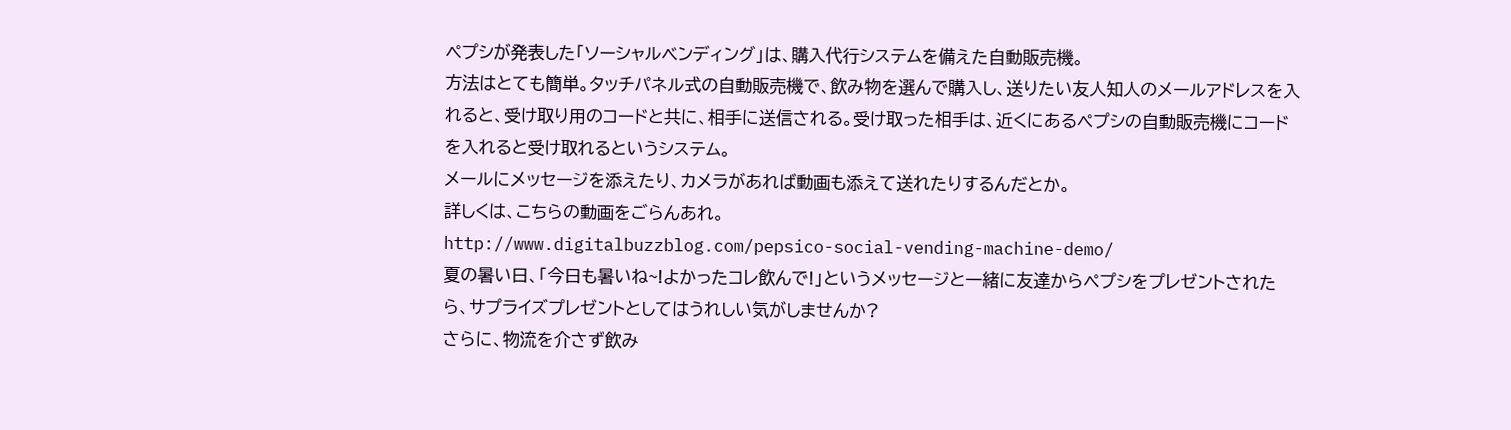ペプシが発表した「ソーシャルベンディング」は、購入代行システムを備えた自動販売機。
方法はとても簡単。タッチパネル式の自動販売機で、飲み物を選んで購入し、送りたい友人知人のメールアドレスを入れると、受け取り用のコードと共に、相手に送信される。受け取った相手は、近くにあるペプシの自動販売機にコードを入れると受け取れるというシステム。
メールにメッセージを添えたり、カメラがあれば動画も添えて送れたりするんだとか。
詳しくは、こちらの動画をごらんあれ。
http://www.digitalbuzzblog.com/pepsico-social-vending-machine-demo/
夏の暑い日、「今日も暑いね~!よかったコレ飲んで!」というメッセージと一緒に友達からペプシをプレゼントされたら、サプライズプレゼントとしてはうれしい気がしませんか?
さらに、物流を介さず飲み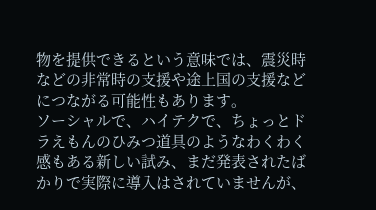物を提供できるという意味では、震災時などの非常時の支援や途上国の支援などにつながる可能性もあります。
ソーシャルで、ハイテクで、ちょっとドラえもんのひみつ道具のようなわくわく感もある新しい試み、まだ発表されたばかりで実際に導入はされていませんが、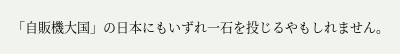「自販機大国」の日本にもいずれ一石を投じるやもしれません。